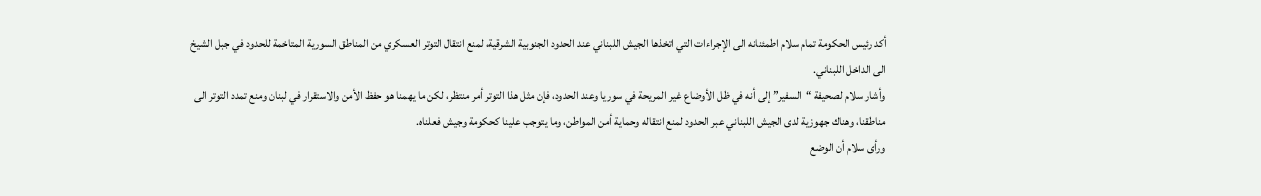أكد رئيس الحكومة تمام سلام اطمئنانه الى الإجراءات التي اتخذها الجيش اللبناني عند الحدود الجنوبية الشرقية، لمنع انتقال التوتر العسكري من المناطق السورية المتاخمة للحدود في جبل الشيخ الى الداخل اللبناني.
وأشار سلام لصحيفة “السفير” إلى أنه في ظل الأوضاع غير المريحة في سوريا وعند الحدود، فإن مثل هذا التوتر أمر منتظر، لكن ما يهمنا هو حفظ الأمن والاستقرار في لبنان ومنع تمدد التوتر الى مناطقنا، وهناك جهوزية لدى الجيش اللبناني عبر الحدود لمنع انتقاله وحماية أمن المواطن، وما يتوجب علينا كحكومة وجيش فعلناه.
ورأى سلام أن الوضع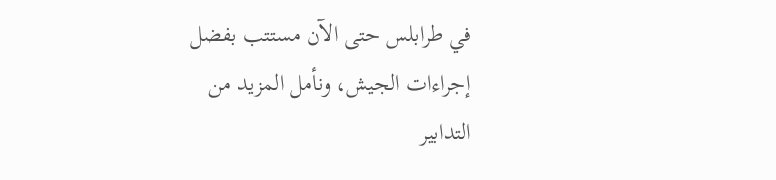في طرابلس حتى الآن مستتب بفضل إجراءات الجيش، ونأمل المزيد من التدابير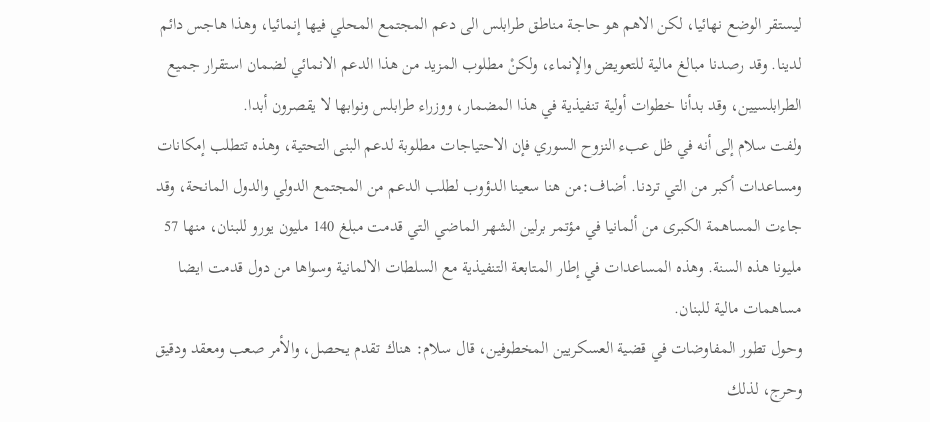ليستقر الوضع نهائيا، لكن الاهم هو حاجة مناطق طرابلس الى دعم المجتمع المحلي فيها إنمائيا، وهذا هاجس دائم لدينا. وقد رصدنا مبالغ مالية للتعويض والإنماء، ولكنْ مطلوب المزيد من هذا الدعم الانمائي لضمان استقرار جميع الطرابلسيين، وقد بدأنا خطوات أولية تنفيذية في هذا المضمار، ووزراء طرابلس ونوابها لا يقصرون أبدا.
ولفت سلام إلى أنه في ظل عبء النزوح السوري فإن الاحتياجات مطلوبة لدعم البنى التحتية، وهذه تتطلب إمكانات ومساعدات أكبر من التي تردنا. أضاف:من هنا سعينا الدؤوب لطلب الدعم من المجتمع الدولي والدول المانحة، وقد جاءت المساهمة الكبرى من ألمانيا في مؤتمر برلين الشهر الماضي التي قدمت مبلغ 140 مليون يورو للبنان، منها 57 مليونا هذه السنة. وهذه المساعدات في إطار المتابعة التنفيذية مع السلطات الالمانية وسواها من دول قدمت ايضا مساهمات مالية للبنان.
وحول تطور المفاوضات في قضية العسكريين المخطوفين، قال سلام: هناك تقدم يحصل، والأمر صعب ومعقد ودقيق وحرج، لذلك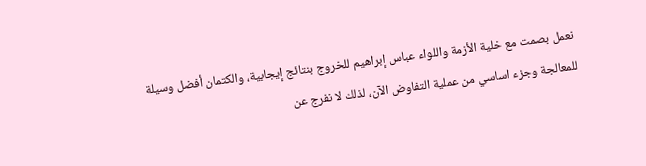نعمل بصمت مع خلية الأزمة واللواء عباس إبراهيم للخروج بنتائج إيجابية، والكتمان أفضل وسيلة للمعالجة وجزء اساسي من عملية التفاوض الآن، لذلك لا نفرج عن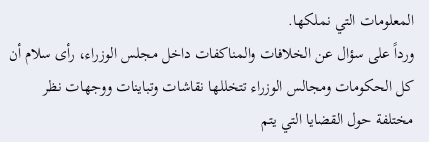المعلومات التي نملكها.
ورداً على سؤال عن الخلافات والمناكفات داخل مجلس الوزراء، رأى سلام أن كل الحكومات ومجالس الوزراء تتخللها نقاشات وتباينات ووجهات نظر مختلفة حول القضايا التي يتم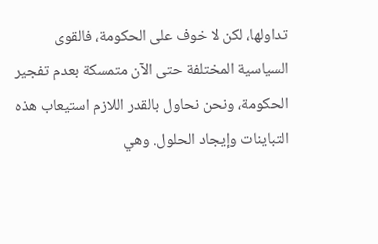تداولها، لكن لا خوف على الحكومة، فالقوى السياسية المختلفة حتى الآن متمسكة بعدم تفجير الحكومة، ونحن نحاول بالقدر اللازم استيعاب هذه التباينات وإيجاد الحلول. وهي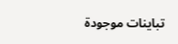تباينات موجودة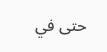حتى في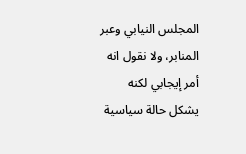المجلس النيابي وعبر المنابر، ولا نقول انه أمر إيجابي لكنه يشكل حالة سياسية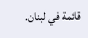قائمة في لبنان.